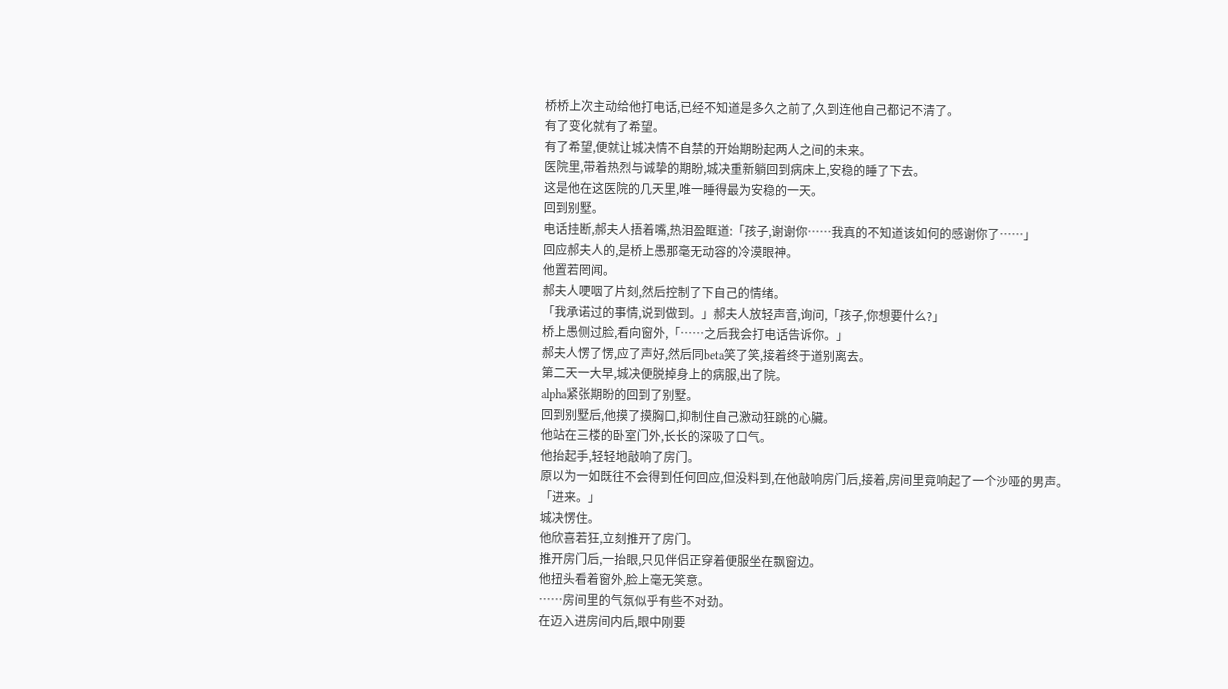桥桥上次主动给他打电话,已经不知道是多久之前了,久到连他自己都记不清了。
有了变化就有了希望。
有了希望,便就让城决情不自禁的开始期盼起两人之间的未来。
医院里,带着热烈与诚挚的期盼,城决重新躺回到病床上,安稳的睡了下去。
这是他在这医院的几天里,唯一睡得最为安稳的一天。
回到别墅。
电话挂断,郝夫人捂着嘴,热泪盈眶道:「孩子,谢谢你……我真的不知道该如何的感谢你了……」
回应郝夫人的,是桥上愚那毫无动容的冷漠眼神。
他置若罔闻。
郝夫人哽咽了片刻,然后控制了下自己的情绪。
「我承诺过的事情,说到做到。」郝夫人放轻声音,询问,「孩子,你想要什么?」
桥上愚侧过脸,看向窗外,「……之后我会打电话告诉你。」
郝夫人愣了愣,应了声好,然后同beta笑了笑,接着终于道别离去。
第二天一大早,城决便脱掉身上的病服,出了院。
alpha紧张期盼的回到了别墅。
回到别墅后,他摸了摸胸口,抑制住自己激动狂跳的心臟。
他站在三楼的卧室门外,长长的深吸了口气。
他抬起手,轻轻地敲响了房门。
原以为一如既往不会得到任何回应,但没料到,在他敲响房门后,接着,房间里竟响起了一个沙哑的男声。
「进来。」
城决愣住。
他欣喜若狂,立刻推开了房门。
推开房门后,一抬眼,只见伴侣正穿着便服坐在飘窗边。
他扭头看着窗外,脸上毫无笑意。
……房间里的气氛似乎有些不对劲。
在迈入进房间内后,眼中刚要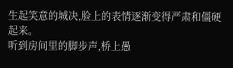生起笑意的城决,脸上的表情逐渐变得严肃和僵硬起来。
听到房间里的脚步声,桥上愚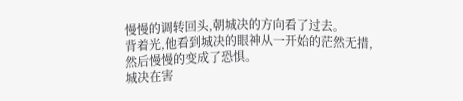慢慢的调转回头,朝城决的方向看了过去。
背着光,他看到城决的眼神从一开始的茫然无措,然后慢慢的变成了恐惧。
城决在害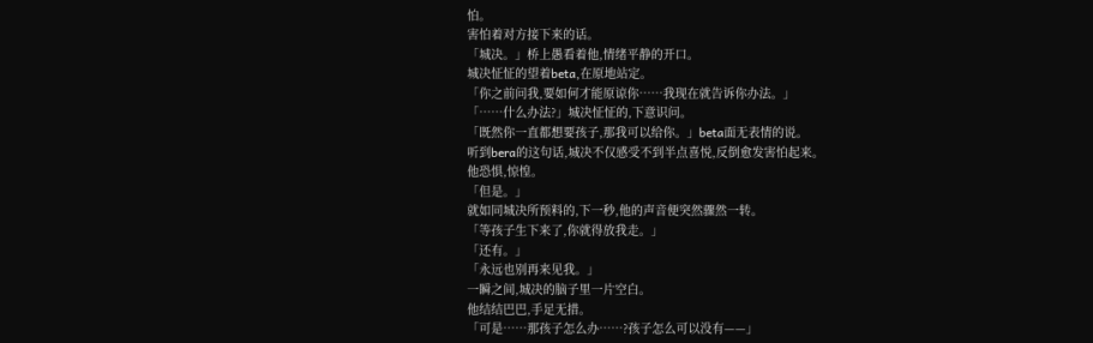怕。
害怕着对方接下来的话。
「城决。」桥上愚看着他,情绪平静的开口。
城决怔怔的望着beta,在原地站定。
「你之前问我,要如何才能原谅你……我现在就告诉你办法。」
「……什么办法?」城决怔怔的,下意识问。
「既然你一直都想要孩子,那我可以给你。」beta面无表情的说。
听到bera的这句话,城决不仅感受不到半点喜悦,反倒愈发害怕起来。
他恐惧,惊惶。
「但是。」
就如同城决所预料的,下一秒,他的声音便突然骤然一转。
「等孩子生下来了,你就得放我走。」
「还有。」
「永远也别再来见我。」
一瞬之间,城决的脑子里一片空白。
他结结巴巴,手足无措。
「可是……那孩子怎么办……?孩子怎么可以没有——」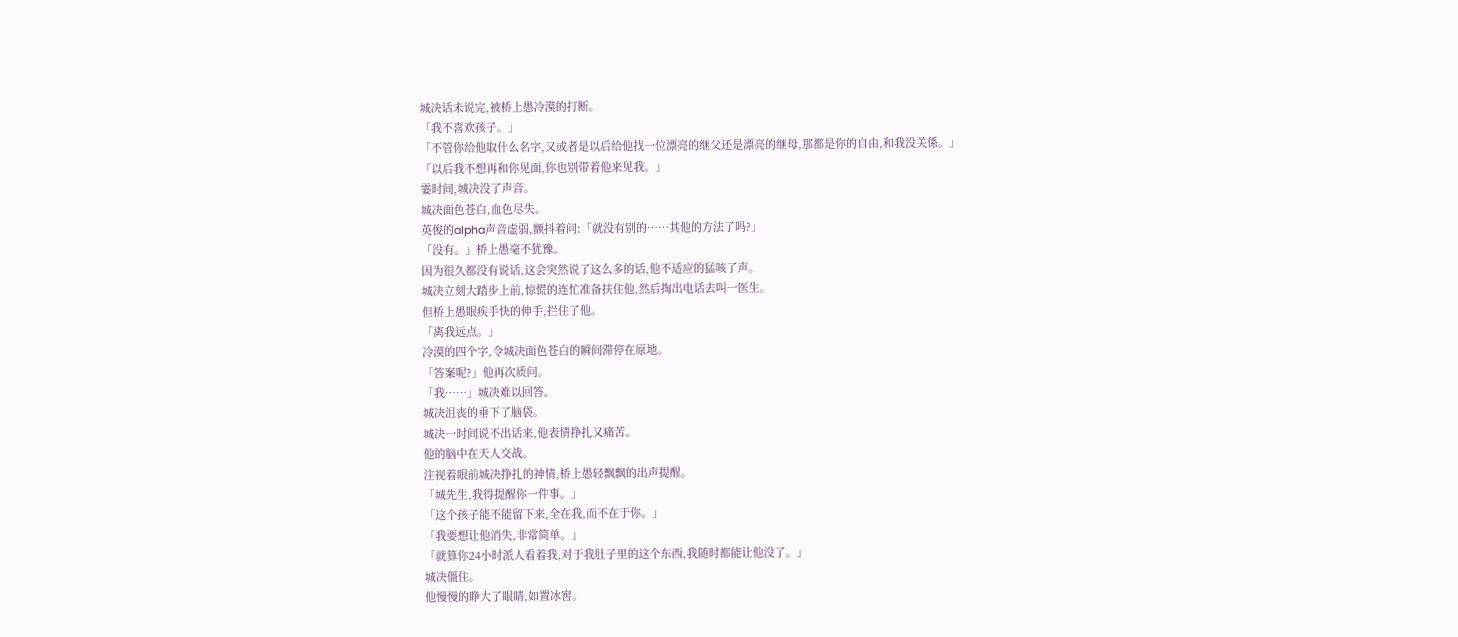城决话未说完,被桥上愚冷漠的打断。
「我不喜欢孩子。」
「不管你给他取什么名字,又或者是以后给他找一位漂亮的继父还是漂亮的继母,那都是你的自由,和我没关係。」
「以后我不想再和你见面,你也别带着他来见我。」
霎时间,城决没了声音。
城决面色苍白,血色尽失。
英俊的alpha声音虚弱,颤抖着问:「就没有别的……其他的方法了吗?」
「没有。」桥上愚毫不犹豫。
因为很久都没有说话,这会突然说了这么多的话,他不适应的猛咳了声。
城决立刻大踏步上前,惊慌的连忙准备扶住他,然后掏出电话去叫一医生。
但桥上愚眼疾手快的伸手,拦住了他。
「离我远点。」
冷漠的四个字,令城决面色苍白的瞬间滞停在原地。
「答案呢?」他再次质问。
「我……」城决难以回答。
城决沮丧的垂下了脑袋。
城决一时间说不出话来,他表情挣扎又痛苦。
他的脑中在天人交战。
注视着眼前城决挣扎的神情,桥上愚轻飘飘的出声提醒。
「城先生,我得提醒你一件事。」
「这个孩子能不能留下来,全在我,而不在于你。」
「我要想让他消失,非常简单。」
「就算你24小时派人看着我,对于我肚子里的这个东西,我随时都能让他没了。」
城决僵住。
他慢慢的睁大了眼睛,如置冰窖。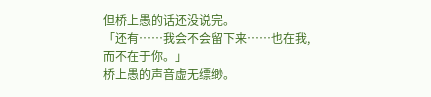但桥上愚的话还没说完。
「还有……我会不会留下来……也在我,而不在于你。」
桥上愚的声音虚无缥缈。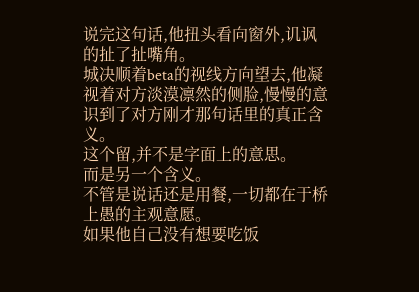说完这句话,他扭头看向窗外,讥讽的扯了扯嘴角。
城决顺着beta的视线方向望去,他凝视着对方淡漠凛然的侧脸,慢慢的意识到了对方刚才那句话里的真正含义。
这个留,并不是字面上的意思。
而是另一个含义。
不管是说话还是用餐,一切都在于桥上愚的主观意愿。
如果他自己没有想要吃饭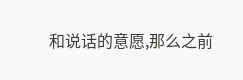和说话的意愿,那么之前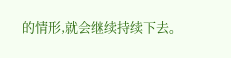的情形,就会继续持续下去。